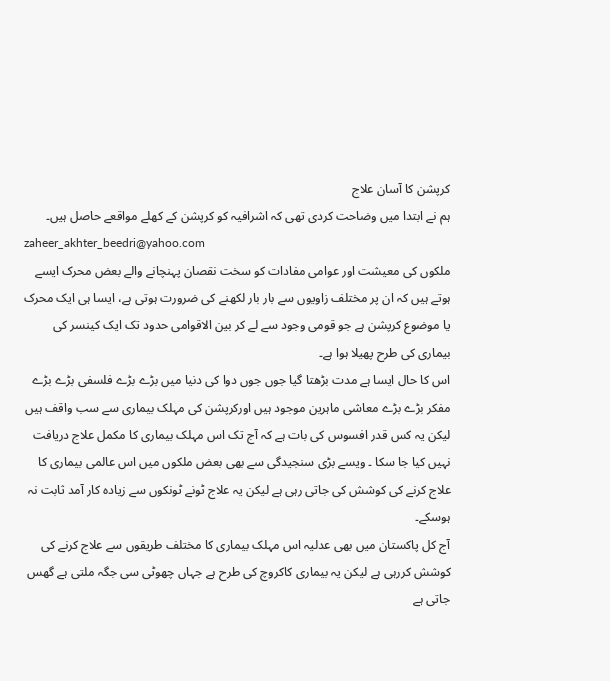کرپشن کا آسان علاج
ہم نے ابتدا میں وضاحت کردی تھی کہ اشرافیہ کو کرپشن کے کھلے مواقعے حاصل ہیں۔
zaheer_akhter_beedri@yahoo.com
ملکوں کی معیشت اور عوامی مفادات کو سخت نقصان پہنچانے والے بعض محرک ایسے ہوتے ہیں کہ ان پر مختلف زاویوں سے بار بار لکھنے کی ضرورت ہوتی ہے، ایسا ہی ایک محرک یا موضوع کرپشن ہے جو قومی وجود سے لے کر بین الاقوامی حدود تک ایک کینسر کی بیماری کی طرح پھیلا ہوا ہے۔
اس کا حال ایسا ہے مدت بڑھتا گیا جوں جوں دوا کی دنیا میں بڑے بڑے فلسفی بڑے بڑے مفکر بڑے بڑے معاشی ماہرین موجود ہیں اورکرپشن کی مہلک بیماری سے سب واقف ہیں لیکن یہ کس قدر افسوس کی بات ہے کہ آج تک اس مہلک بیماری کا مکمل علاج دریافت نہیں کیا جا سکا ۔ ویسے بڑی سنجیدگی سے بھی بعض ملکوں میں اس عالمی بیماری کا علاج کرنے کی کوشش کی جاتی رہی ہے لیکن یہ علاج ٹونے ٹونکوں سے زیادہ کار آمد ثابت نہ ہوسکے۔
آج کل پاکستان میں بھی عدلیہ اس مہلک بیماری کا مختلف طریقوں سے علاج کرنے کی کوشش کررہی ہے لیکن یہ بیماری کاکروچ کی طرح ہے جہاں چھوٹی سی جگہ ملتی ہے گھس جاتی ہے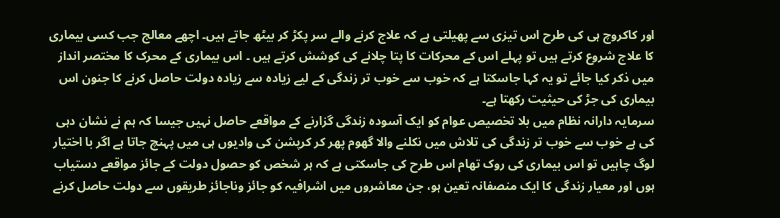اور کاکروچ ہی کی طرح اس تیزی سے پھیلتی ہے کہ علاج کرنے والے سر پکڑ کر بیٹھ جاتے ہیں۔ اچھے معالج جب کسی بیماری کا علاج شروع کرتے ہیں تو پہلے اس کے محرکات کا پتا چلانے کی کوشش کرتے ہیں ۔ اس بیماری کے محرک کا مختصر انداز میں ذکر کیا جائے تو یہ کہا جاسکتا ہے کہ خوب سے خوب تر زندگی کے لیے زیادہ سے زیادہ دولت حاصل کرنے کا جنون اس بیماری کی جڑ کی حیثیت رکھتا ہے۔
سرمایہ دارانہ نظام میں بلا تخصیص عوام کو ایک آسودہ زندگی گزارنے کے مواقعے حاصل نہیں جیسا کہ ہم نے نشان دہی کی ہے خوب سے خوب تر زندگی کی تلاش میں نکلنے والا گھوم پھر کر کرپشن کی وادیوں ہی میں پہنچ جاتا ہے اگر با اختیار لوگ چاہیں تو اس بیماری کی روک تھام اس طرح کی جاسکتی ہے کہ ہر شخص کو حصول دولت کے جائز مواقعے دستیاب ہوں اور معیار زندگی کا ایک منصفانہ تعین ہو، جن معاشروں میں اشرافیہ کو جائز وناجائز طریقوں سے دولت حاصل کرنے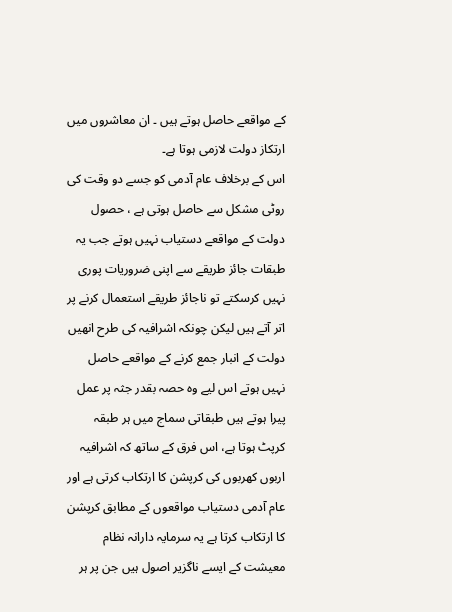کے مواقعے حاصل ہوتے ہیں ۔ ان معاشروں میں ارتکاز دولت لازمی ہوتا ہے۔
اس کے برخلاف عام آدمی کو جسے دو وقت کی روٹی مشکل سے حاصل ہوتی ہے ، حصول دولت کے مواقعے دستیاب نہیں ہوتے جب یہ طبقات جائز طریقے سے اپنی ضروریات پوری نہیں کرسکتے تو ناجائز طریقے استعمال کرنے پر اتر آتے ہیں لیکن چونکہ اشرافیہ کی طرح انھیں دولت کے انبار جمع کرنے کے مواقعے حاصل نہیں ہوتے اس لیے وہ حصہ بقدر جثہ پر عمل پیرا ہوتے ہیں طبقاتی سماج میں ہر طبقہ کرپٹ ہوتا ہے، اس فرق کے ساتھ کہ اشرافیہ اربوں کھربوں کی کرپشن کا ارتکاب کرتی ہے اور عام آدمی دستیاب مواقعوں کے مطابق کرپشن کا ارتکاب کرتا ہے یہ سرمایہ دارانہ نظام معیشت کے ایسے ناگزیر اصول ہیں جن پر ہر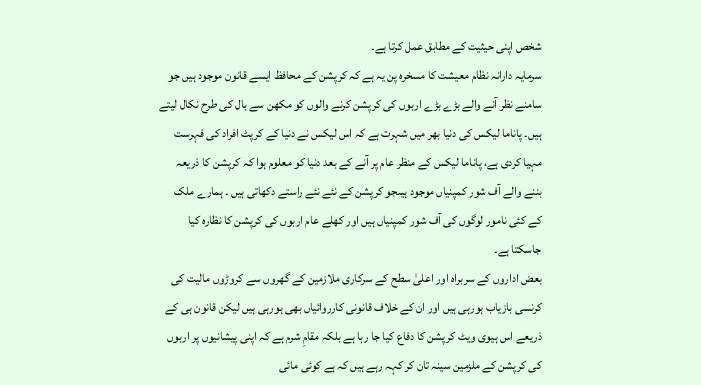شخص اپنی حیثیت کے مطابق عمل کرتا ہے۔
سرمایہ دارانہ نظام معیشت کا مسخرہ پن یہ ہے کہ کرپشن کے محافظ ایسے قانون موجود ہیں جو سامنے نظر آنے والے بڑے بڑے اربوں کی کرپشن کرنے والوں کو مکھن سے بال کی طرح نکال لیتے ہیں۔ پاناما لیکس کی دنیا بھر میں شہرت ہے کہ اس لیکس نے دنیا کے کرپٹ افراد کی فہرست مہیا کردی ہے، پاناما لیکس کے منظر عام پر آنے کے بعد دنیا کو معلوم ہوا کہ کرپشن کا ذریعہ بننے والے آف شور کمپنیاں موجود ہیںجو کرپشن کے نئے نئے راستے دکھاتی ہیں ۔ ہمارے ملک کے کئی نامور لوگوں کی آف شور کمپنیاں ہیں اور کھلے عام اربوں کی کرپشن کا نظارہ کیا جاسکتا ہے۔
بعض اداروں کے سربراہ اور اعلیٰ سطح کے سرکاری ملازمین کے گھروں سے کروڑوں مالیت کی کرنسی بازیاب ہورہی ہیں اور ان کے خلاف قانونی کارروائیاں بھی ہورہی ہیں لیکن قانون ہی کے ذریعے اس ہیوی ویٹ کرپشن کا دفاع کیا جا رہا ہے بلکہ مقامِ شرم ہے کہ اپنی پیشانیوں پر اربوں کی کرپشن کے ملزمین سینہ تان کر کہہ رہے ہیں کہ ہے کوئی مائی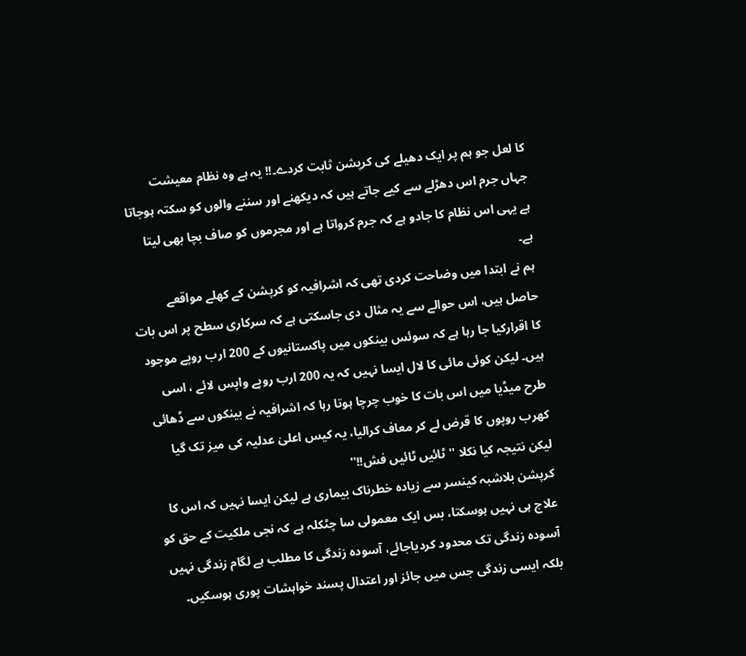کا لعل جو ہم پر ایک دھیلے کی کرپشن ثابت کردے۔!! یہ ہے وہ نظام معیشت جہاں جرم اس دھڑلے سے کیے جاتے ہیں کہ دیکھنے اور سننے والوں کو سکتہ ہوجاتا ہے یہی اس نظام کا جادو ہے کہ جرم کرواتا ہے اور مجرموں کو صاف بچا بھی لیتا ہے۔
ہم نے ابتدا میں وضاحت کردی تھی کہ اشرافیہ کو کرپشن کے کھلے مواقعے حاصل ہیں، اس حوالے سے یہ مثال دی جاسکتی ہے کہ سرکاری سطح پر اس بات کا اقرارکیا جا رہا ہے کہ سوئس بینکوں میں پاکستانیوں کے 200 ارب روپے موجود ہیں۔ لیکن کوئی مائی کا لال ایسا نہیں کہ یہ 200 ارب روپے واپس لائے ، اسی طرح میڈیا میں اس بات کا خوب چرچا ہوتا رہا کہ اشرافیہ نے بینکوں سے ڈھائی کھرب روپوں کا قرض لے کر معاف کرالیا، یہ کیس اعلیٰ عدلیہ کی میز تک گیا لیکن نتیجہ کیا نکلا ''ٹائیں ٹائیں فش!!''
کرپشن بلاشبہ کینسر سے زیادہ خطرناک بیماری ہے لیکن ایسا نہیں کہ اس کا علاج ہی نہیں ہوسکتا، بس ایک معمولی سا چٹکلہ ہے کہ نجی ملکیت کے حق کو آسودہ زندگی تک محدود کردیاجائے، آسودہ زندگی کا مطلب ہے لگام زندگی نہیں بلکہ ایسی زندگی جس میں جائز اور اعتدال پسند خواہشات پوری ہوسکیں۔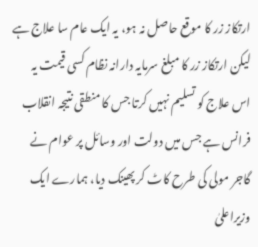ارتکاز زر کا موقع حاصل نہ ہو، یہ ایک عام سا علاج ہے لیکن ارتکاز زر کا مبلغ سرمایہ دارانہ نظام کسی قیمت یہ اس علاج کو تسلیم نہیں کرتا جس کا منطقی نتیجہ انقلاب فرانس ہے جس میں دولت اور وسائل پر عوام نے گاجر مولی کی طرح کاٹ کر پھینک دیا، ہمارے ایک وزیراعلیٰ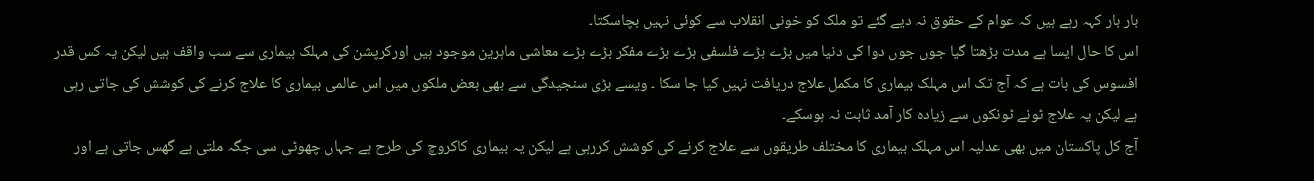بار بار کہہ رہے ہیں کہ عوام کے حقوق نہ دیے گئے تو ملک کو خونی انقلاب سے کوئی نہیں بچاسکتا۔
اس کا حال ایسا ہے مدت بڑھتا گیا جوں جوں دوا کی دنیا میں بڑے بڑے فلسفی بڑے بڑے مفکر بڑے بڑے معاشی ماہرین موجود ہیں اورکرپشن کی مہلک بیماری سے سب واقف ہیں لیکن یہ کس قدر افسوس کی بات ہے کہ آج تک اس مہلک بیماری کا مکمل علاج دریافت نہیں کیا جا سکا ۔ ویسے بڑی سنجیدگی سے بھی بعض ملکوں میں اس عالمی بیماری کا علاج کرنے کی کوشش کی جاتی رہی ہے لیکن یہ علاج ٹونے ٹونکوں سے زیادہ کار آمد ثابت نہ ہوسکے۔
آج کل پاکستان میں بھی عدلیہ اس مہلک بیماری کا مختلف طریقوں سے علاج کرنے کی کوشش کررہی ہے لیکن یہ بیماری کاکروچ کی طرح ہے جہاں چھوٹی سی جگہ ملتی ہے گھس جاتی ہے اور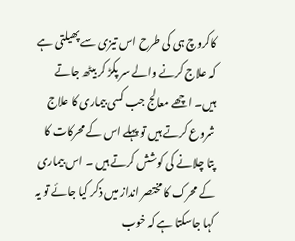کاکروچ ہی کی طرح اس تیزی سے پھیلتی ہے کہ علاج کرنے والے سر پکڑ کر بیٹھ جاتے ہیں۔ اچھے معالج جب کسی بیماری کا علاج شروع کرتے ہیں تو پہلے اس کے محرکات کا پتا چلانے کی کوشش کرتے ہیں ۔ اس بیماری کے محرک کا مختصر انداز میں ذکر کیا جائے تو یہ کہا جاسکتا ہے کہ خوب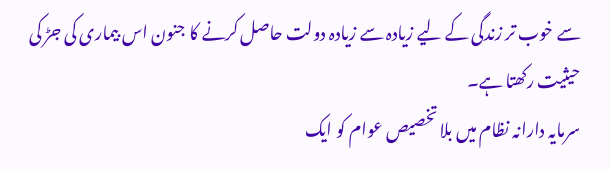سے خوب تر زندگی کے لیے زیادہ سے زیادہ دولت حاصل کرنے کا جنون اس بیماری کی جڑ کی حیثیت رکھتا ہے۔
سرمایہ دارانہ نظام میں بلا تخصیص عوام کو ایک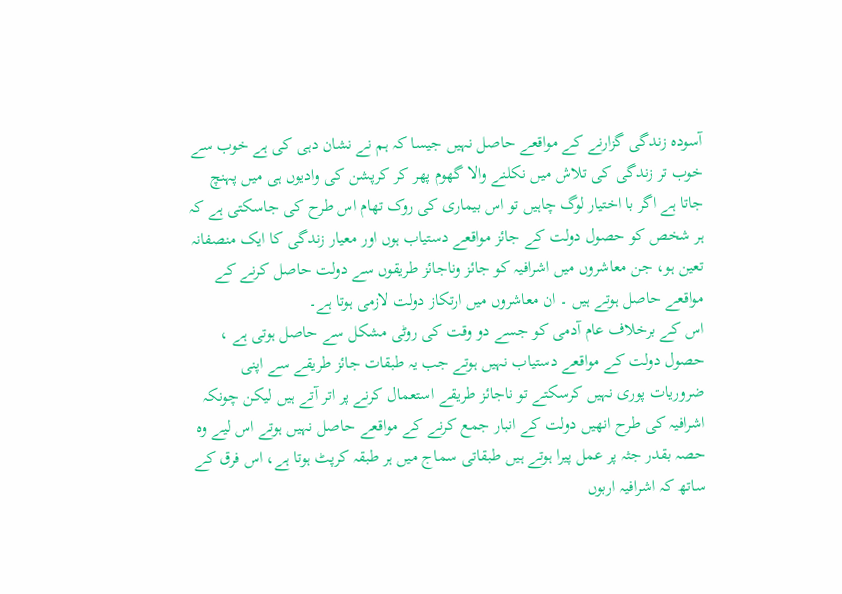آسودہ زندگی گزارنے کے مواقعے حاصل نہیں جیسا کہ ہم نے نشان دہی کی ہے خوب سے خوب تر زندگی کی تلاش میں نکلنے والا گھوم پھر کر کرپشن کی وادیوں ہی میں پہنچ جاتا ہے اگر با اختیار لوگ چاہیں تو اس بیماری کی روک تھام اس طرح کی جاسکتی ہے کہ ہر شخص کو حصول دولت کے جائز مواقعے دستیاب ہوں اور معیار زندگی کا ایک منصفانہ تعین ہو، جن معاشروں میں اشرافیہ کو جائز وناجائز طریقوں سے دولت حاصل کرنے کے مواقعے حاصل ہوتے ہیں ۔ ان معاشروں میں ارتکاز دولت لازمی ہوتا ہے۔
اس کے برخلاف عام آدمی کو جسے دو وقت کی روٹی مشکل سے حاصل ہوتی ہے ، حصول دولت کے مواقعے دستیاب نہیں ہوتے جب یہ طبقات جائز طریقے سے اپنی ضروریات پوری نہیں کرسکتے تو ناجائز طریقے استعمال کرنے پر اتر آتے ہیں لیکن چونکہ اشرافیہ کی طرح انھیں دولت کے انبار جمع کرنے کے مواقعے حاصل نہیں ہوتے اس لیے وہ حصہ بقدر جثہ پر عمل پیرا ہوتے ہیں طبقاتی سماج میں ہر طبقہ کرپٹ ہوتا ہے، اس فرق کے ساتھ کہ اشرافیہ اربوں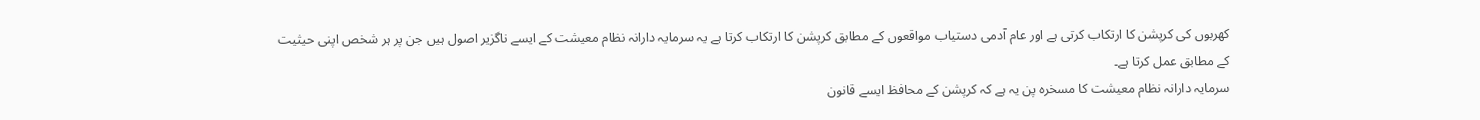کھربوں کی کرپشن کا ارتکاب کرتی ہے اور عام آدمی دستیاب مواقعوں کے مطابق کرپشن کا ارتکاب کرتا ہے یہ سرمایہ دارانہ نظام معیشت کے ایسے ناگزیر اصول ہیں جن پر ہر شخص اپنی حیثیت کے مطابق عمل کرتا ہے۔
سرمایہ دارانہ نظام معیشت کا مسخرہ پن یہ ہے کہ کرپشن کے محافظ ایسے قانون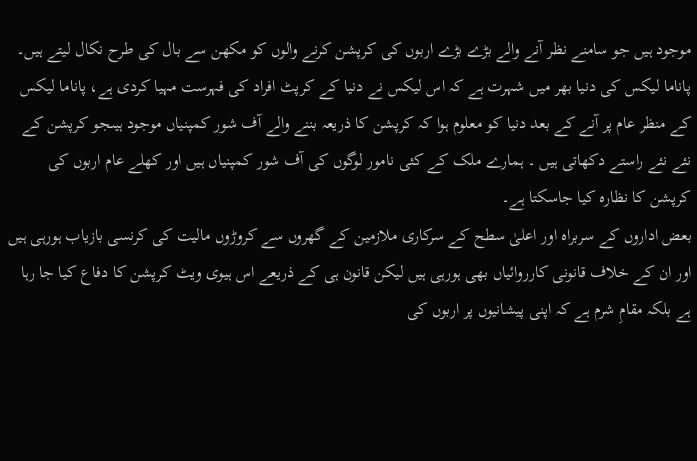موجود ہیں جو سامنے نظر آنے والے بڑے بڑے اربوں کی کرپشن کرنے والوں کو مکھن سے بال کی طرح نکال لیتے ہیں۔ پاناما لیکس کی دنیا بھر میں شہرت ہے کہ اس لیکس نے دنیا کے کرپٹ افراد کی فہرست مہیا کردی ہے، پاناما لیکس کے منظر عام پر آنے کے بعد دنیا کو معلوم ہوا کہ کرپشن کا ذریعہ بننے والے آف شور کمپنیاں موجود ہیںجو کرپشن کے نئے نئے راستے دکھاتی ہیں ۔ ہمارے ملک کے کئی نامور لوگوں کی آف شور کمپنیاں ہیں اور کھلے عام اربوں کی کرپشن کا نظارہ کیا جاسکتا ہے۔
بعض اداروں کے سربراہ اور اعلیٰ سطح کے سرکاری ملازمین کے گھروں سے کروڑوں مالیت کی کرنسی بازیاب ہورہی ہیں اور ان کے خلاف قانونی کارروائیاں بھی ہورہی ہیں لیکن قانون ہی کے ذریعے اس ہیوی ویٹ کرپشن کا دفاع کیا جا رہا ہے بلکہ مقامِ شرم ہے کہ اپنی پیشانیوں پر اربوں کی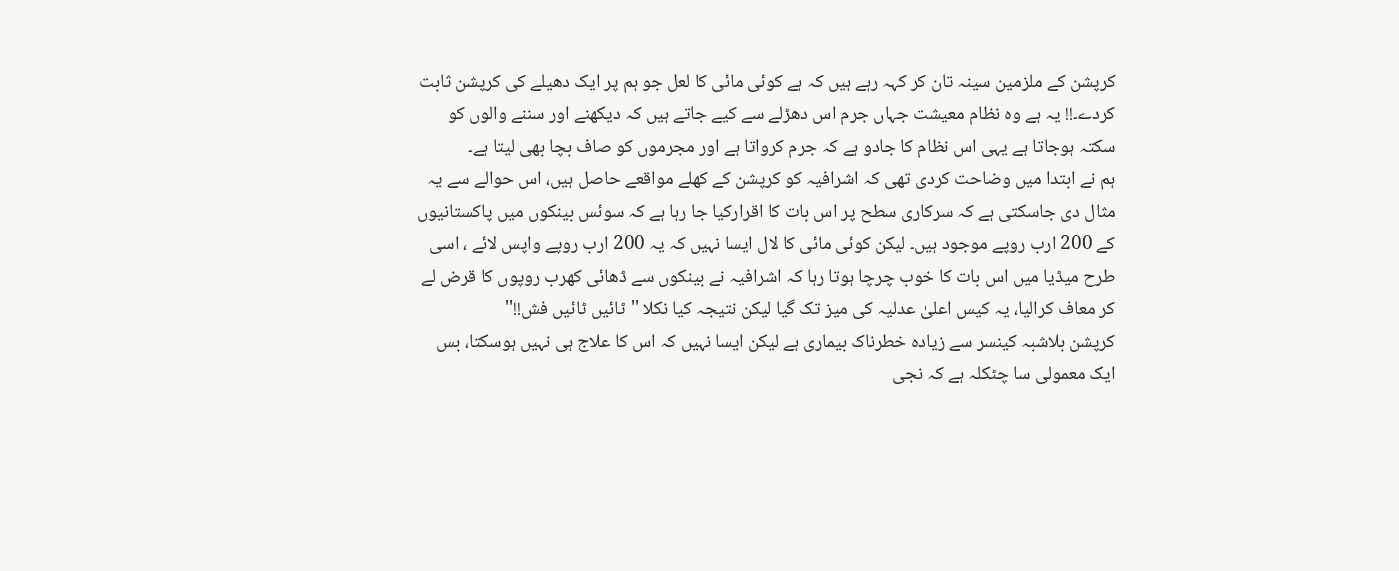کرپشن کے ملزمین سینہ تان کر کہہ رہے ہیں کہ ہے کوئی مائی کا لعل جو ہم پر ایک دھیلے کی کرپشن ثابت کردے۔!! یہ ہے وہ نظام معیشت جہاں جرم اس دھڑلے سے کیے جاتے ہیں کہ دیکھنے اور سننے والوں کو سکتہ ہوجاتا ہے یہی اس نظام کا جادو ہے کہ جرم کرواتا ہے اور مجرموں کو صاف بچا بھی لیتا ہے۔
ہم نے ابتدا میں وضاحت کردی تھی کہ اشرافیہ کو کرپشن کے کھلے مواقعے حاصل ہیں، اس حوالے سے یہ مثال دی جاسکتی ہے کہ سرکاری سطح پر اس بات کا اقرارکیا جا رہا ہے کہ سوئس بینکوں میں پاکستانیوں کے 200 ارب روپے موجود ہیں۔ لیکن کوئی مائی کا لال ایسا نہیں کہ یہ 200 ارب روپے واپس لائے ، اسی طرح میڈیا میں اس بات کا خوب چرچا ہوتا رہا کہ اشرافیہ نے بینکوں سے ڈھائی کھرب روپوں کا قرض لے کر معاف کرالیا، یہ کیس اعلیٰ عدلیہ کی میز تک گیا لیکن نتیجہ کیا نکلا ''ٹائیں ٹائیں فش!!''
کرپشن بلاشبہ کینسر سے زیادہ خطرناک بیماری ہے لیکن ایسا نہیں کہ اس کا علاج ہی نہیں ہوسکتا، بس ایک معمولی سا چٹکلہ ہے کہ نجی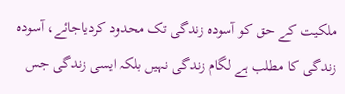ملکیت کے حق کو آسودہ زندگی تک محدود کردیاجائے، آسودہ زندگی کا مطلب ہے لگام زندگی نہیں بلکہ ایسی زندگی جس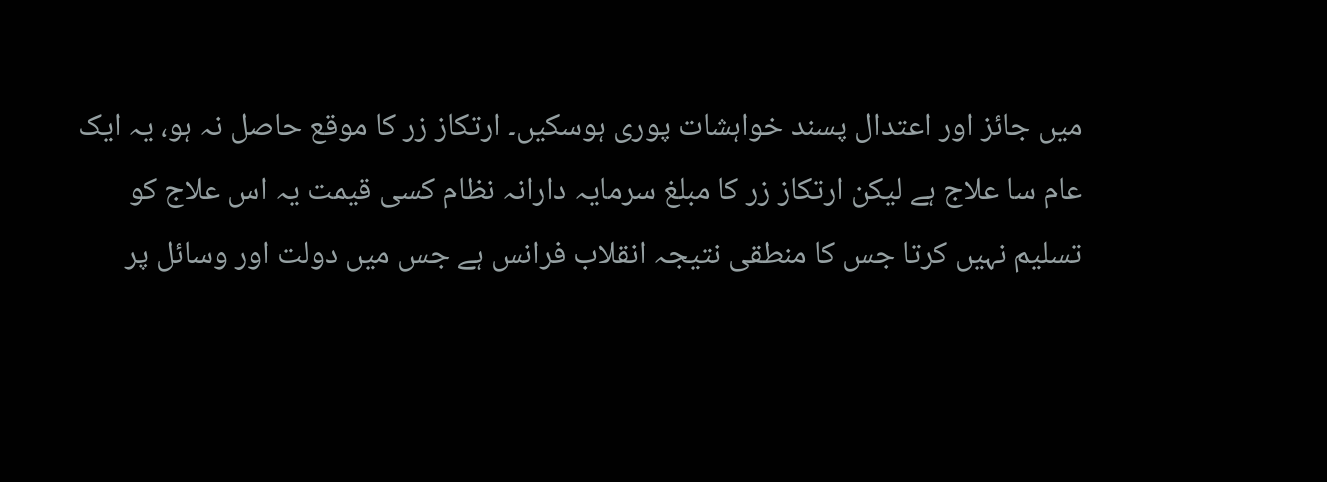میں جائز اور اعتدال پسند خواہشات پوری ہوسکیں۔ ارتکاز زر کا موقع حاصل نہ ہو، یہ ایک عام سا علاج ہے لیکن ارتکاز زر کا مبلغ سرمایہ دارانہ نظام کسی قیمت یہ اس علاج کو تسلیم نہیں کرتا جس کا منطقی نتیجہ انقلاب فرانس ہے جس میں دولت اور وسائل پر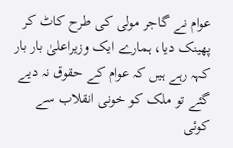عوام نے گاجر مولی کی طرح کاٹ کر پھینک دیا، ہمارے ایک وزیراعلیٰ بار بار کہہ رہے ہیں کہ عوام کے حقوق نہ دیے گئے تو ملک کو خونی انقلاب سے کوئی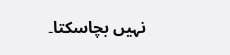نہیں بچاسکتا۔